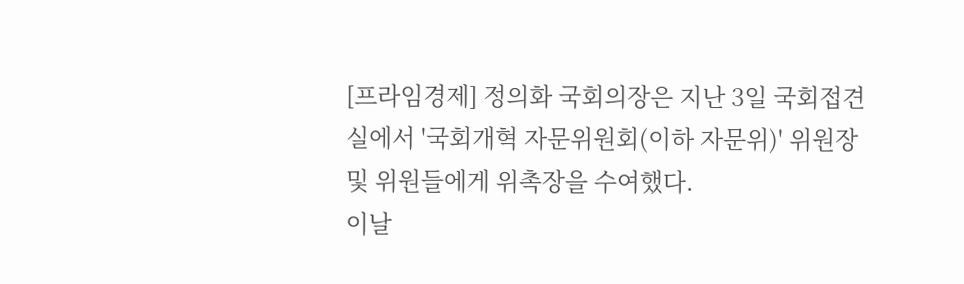[프라임경제] 정의화 국회의장은 지난 3일 국회접견실에서 '국회개혁 자문위원회(이하 자문위)' 위원장 및 위원들에게 위촉장을 수여했다.
이날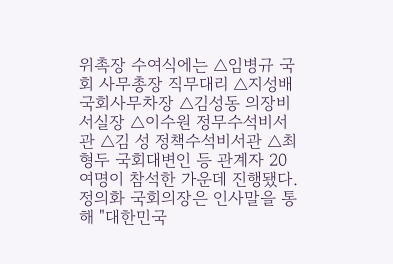위촉장 수여식에는 △임병규 국회 사무총장 직무대리 △지성배 국회사무차장 △김성동 의장비서실장 △이수원 정무수석비서관 △김 성 정책수석비서관 △최형두 국회대변인 등 관계자 20여명이 참석한 가운데 진행됐다.
정의화 국회의장은 인사말을 통해 "대한민국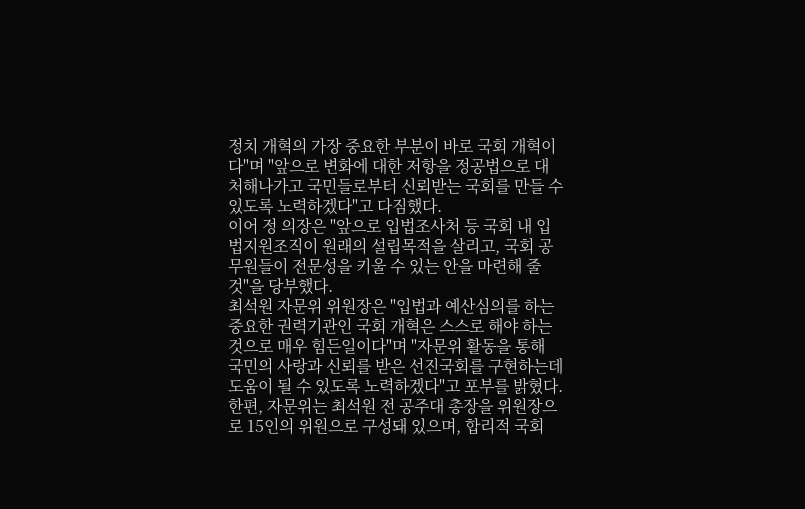정치 개혁의 가장 중요한 부분이 바로 국회 개혁이다"며 "앞으로 변화에 대한 저항을 정공법으로 대처해나가고 국민들로부터 신뢰받는 국회를 만들 수 있도록 노력하겠다"고 다짐했다.
이어 정 의장은 "앞으로 입법조사처 등 국회 내 입법지원조직이 원래의 설립목적을 살리고, 국회 공무원들이 전문성을 키울 수 있는 안을 마련해 줄 것"을 당부했다.
최석원 자문위 위원장은 "입법과 예산심의를 하는 중요한 권력기관인 국회 개혁은 스스로 해야 하는 것으로 매우 힘든일이다"며 "자문위 활동을 통해 국민의 사랑과 신뢰를 받은 선진국회를 구현하는데 도움이 될 수 있도록 노력하겠다"고 포부를 밝혔다.
한편, 자문위는 최석원 전 공주대 총장을 위원장으로 15인의 위원으로 구성돼 있으며, 합리적 국회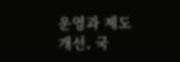운영과 제도개선, 국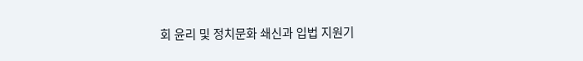회 윤리 및 정치문화 쇄신과 입법 지원기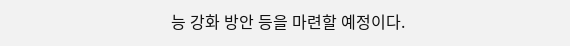능 강화 방안 등을 마련할 예정이다.